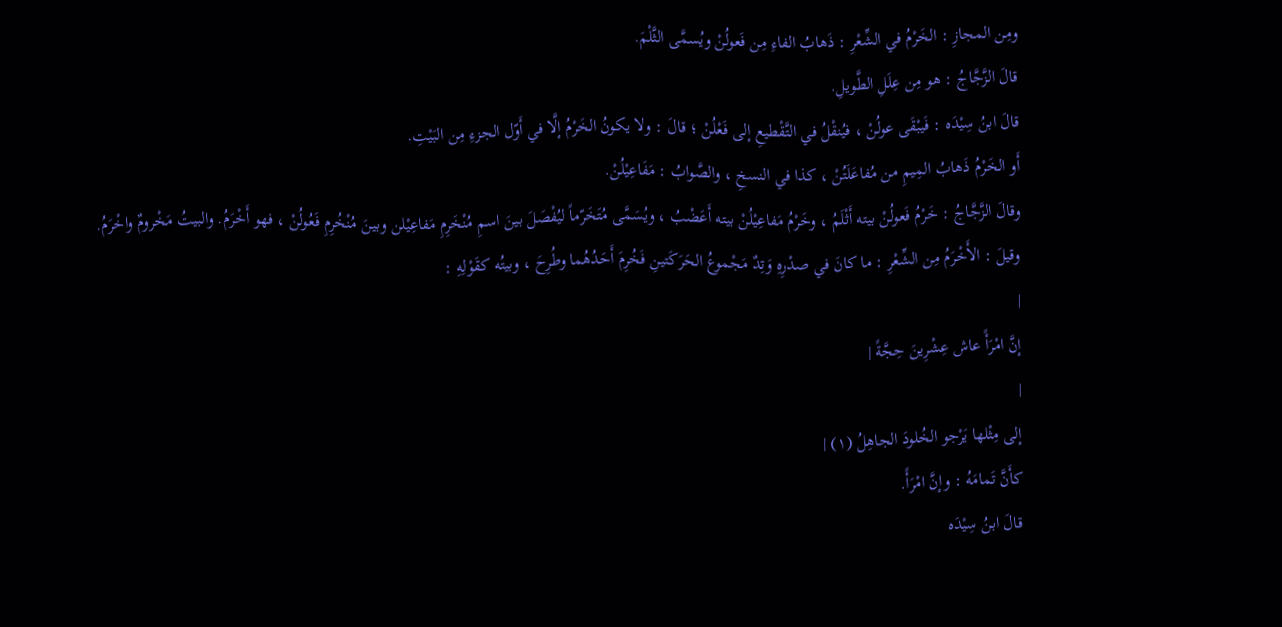ومِن المجازِ : الخَرْمُ في الشِّعْرِ : ذَهابُ الفاءِ مِن فَعولُنْ ويُسمَّى الثَّلْمَ.
قالَ الزَّجَّاجُ : هو مِن عِلَلِ الطَّويلِ.
قالَ ابنُ سِيْدَه : فَيبْقَى عولُنْ ، فيُنقْلُ في التَّقْطيعِ إلى فَعْلُنْ ؛ قالَ : ولا يكونُ الخَرْمُ إلَّا في أَوّل الجزءِ مِن البَيْتِ.
أَو الخَرْمُ ذَهابُ المِيمِ من مُفاعَلَتُنْ ، كذا في النسخِ ، والصَّوابُ : مَفَاعِيْلُنْ.
وقالَ الزَّجَّاجُ : خَرْمُ فَعولُنْ بيته أَثْلَمُ ، وخَرْمُ مَفاعِيْلُنْ بيته أَعَضْبُ ، ويُسَمَّى مُتَخَرّماً ليُفْصَلَ بينَ اسمِ مُنْخَرِمِ مَفاعِيْلن وبينَ مُنْخُرِمِ فَعُولُنْ ، فهو أَخْرَمُ. والبيتُ مَخْرومٌ واخْرَمُ.
وقيلَ : الأَخْرَمُ مِن الشِّعْرِ : ما كانَ في صدْرِهِ وَتِدٌ مَجْموعُ الحَرَكَتينِ فَخُرِمَ أَحَدُهُما وطُرِحَ ، وبيتُه كقَوْلِهِ :
|
إنَّ امْرَأً عاش عِشْرِينَ حِجَّةً |
|
إلى مِثْلها يَرْجو الخُلودَ الجاهِلُ (١) |
كأَنَّ تَمامَهُ : وإنَّ امْرَأً.
قالَ ابنُ سِيْدَه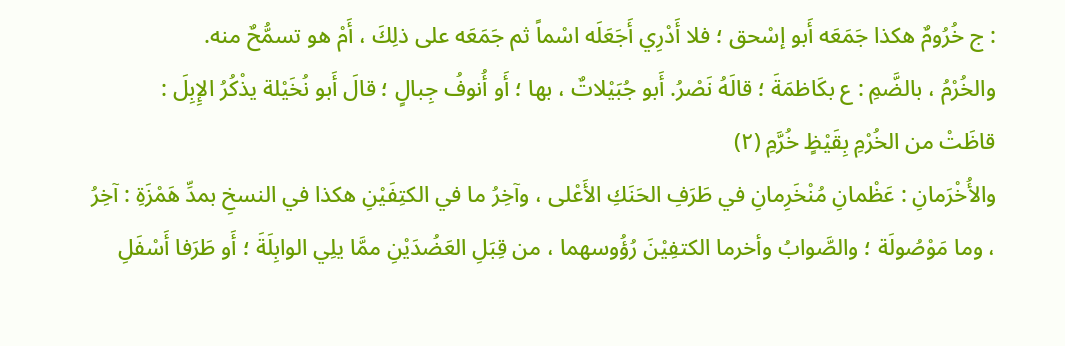: ج خُرُومٌ هكذا جَمَعَه أَبو إسْحق ؛ فلا أَدْرِي أَجَعَلَه اسْماً ثم جَمَعَه على ذلِكَ ، أَمْ هو تسمُّحٌ منه.
والخُرْمُ ، بالضَّمِ : ع بكَاظمَةَ ؛ قالَهُ نَصْرُ. أَبو جُبَيْلاتٌ ، بها ؛ أَو أُنوفُ جِبالٍ ؛ قالَ أَبو نُخَيْلة يذْكُرُ الإِبِلَ :
قاظَتْ من الخُرْمِ بِقَيْظٍ خُرَّمِ (٢)
والأُخْرَمانِ : عَظْمانِ مُنْخَرِمانِ في طَرَفِ الحَنَكِ الأَعْلى ، وآخِرُ ما في الكتِفَيْنِ هكذا في النسخِ بمدِّ هَمْزَةِ : آخِرُ ، وما مَوْصُولَة ؛ والصَّوابُ وأخرما الكتفِيْنَ رُؤُوسهما ، من قِبَلِ العَضُدَيْنِ ممَّا يلِي الوابِلَةَ ؛ أَو طَرَفا أَسْفَلِ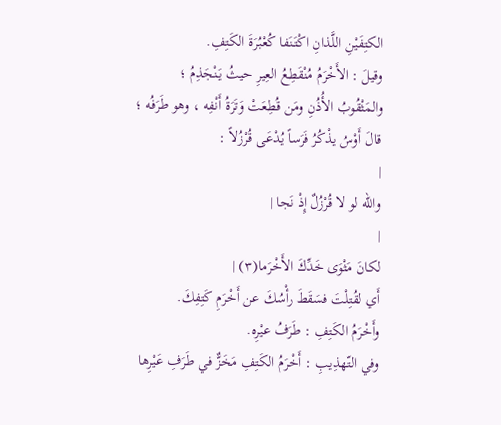الكتِفَيْنِ اللَّذانِ اكْتَنَفا كُعْبُرَةَ الكَتِفِ.
وقيلَ : الأَخْرَمُ مُنْقَطِعُ العِيرِ حيثُ يَنْجَذِمُ ؛ والمَثْقُوبُ الأُذُنِ ومَن قُطِعَتْ وَتَرَةُ أَنْفِه ، وهو طَرَفُه ؛ قالَ أَوْسُ يذْكُرُ فَرَساً يُدْعَى قُرْزُلاً :
|
والله لو لا قُرْزُلٌ إِذْ نَجا |
|
لكانَ مَثْوَى خَدِّكَ الأَخْرَما(٣) |
أَي لقُتِلْتَ فسَقَطَ رأْسُكَ عن أَخْرَمِ كَتِفِكَ.
وأَخْرَمُ الكَتِفِ : طَرَفُ عيْرِه.
وفي التّهذِيبِ : أَخْرَمُ الكَتِفِ مَخَزٌّ في طَرَفِ عَيْرِها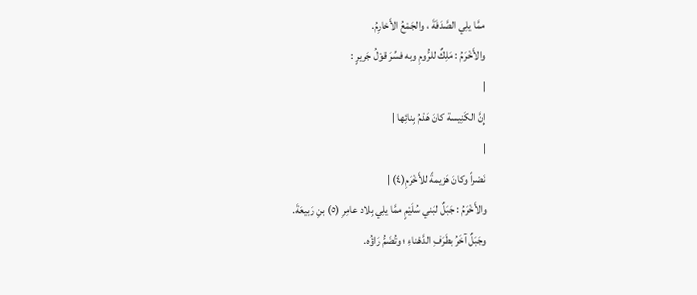ممَّا يلِي الصَّدَفَةَ ، والجَمْعُ الأَخارِمُ.
والأَخْرَمُ : مَلِكٌ للرُّومِ وبه فسِّرَ قوْلُ جَريرٍ :
|
إِنَّ الكَنِيسة كانَ هَدْمُ بِنائِها |
|
نَصْراً وكانَ هَزيمةً للأَخْرَمِ(٤) |
والأَخْرَمُ : جَبَلٌ لبَني سُلَيْمٍ ممَّا يلِي بِلاد عامِرِ (٥) بنِ رَبيعَةَ.
وجَبَلٌ آخَرُ بطَرَفِ الدَّهْناءِ ؛ وتُضَمُّ رَاؤُه.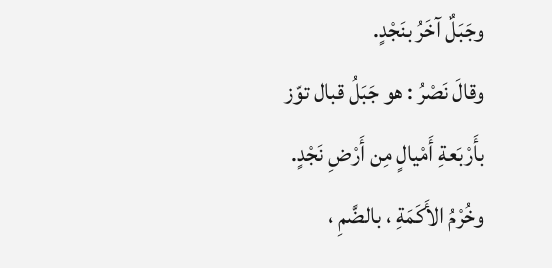وجَبَلٌ آخَرُ بنَجْدٍ.
وقالَ نَصْرُ : هو جَبَلُ قبال توّز بأَرْبَعةِ أَمْيالٍ مِن أَرْضِ نَجْدٍ.
وخُرْمُ الأَكَمَةِ ، بالضَّمِ ،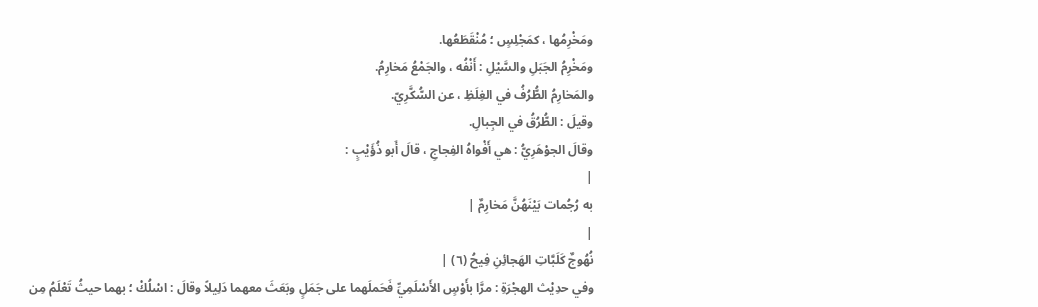ومَخْرِمُها ، كمَجْلِسٍ ؛ مُنْقَطَعُها.
ومَخْرِمُ الجَبَلِ والسَّيْلِ : أَنْفُه ، والجَمْعُ مَخارِمُ.
والمَخارِمُ الطُّرُفُ في الغِلَظِ ، عن السُّكَّرِيّ.
وقيلَ : الطُّرُقُ في الجِبالِ.
وقالَ الجوْهَرِيُّ : هي أَفْواهُ الفِجاجِ ، قالَ أَبو ذُؤَيْبٍ :
|
به رُجُمات بَيْنَهُنَّ مَخارِمٌ |
|
نُهُوجٌ كَلَبَّاتِ الهَجائِنِ فِيحُ (٦) |
وفي حدِيْث الهجْرَةِ : مرَّا بأَوْسٍ الأَسْلَمِيِّ فَحَملَهما على جَمَلٍ وبَعَثَ معهما دَلِيلاً وقالَ : اسْلُكْ ؛ بهما حيثُ تَعْلَمُ مِن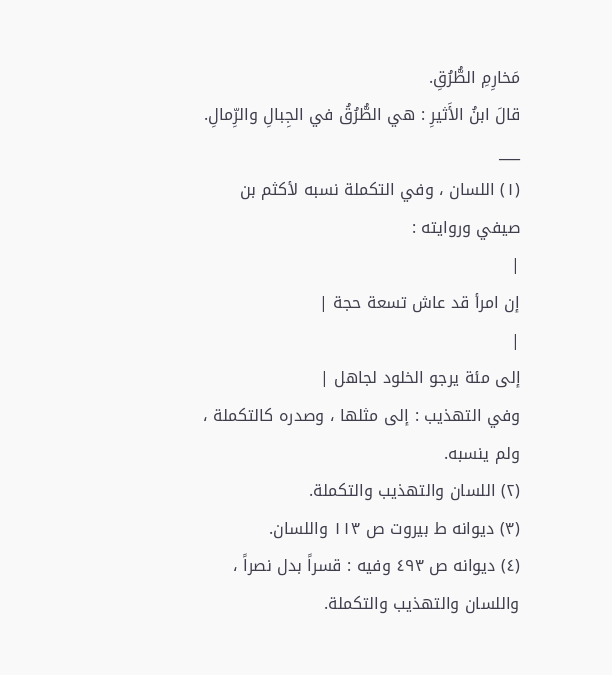مَخارِمِ الطُّرُقِ.
قالَ ابنُ الأَثيرِ : هي الطُّرُقُ في الجِبالِ والرِّمالِ.
___
(١) اللسان ، وفي التكملة نسبه لأكثم بن صيفي وروايته :
|
إن امرأ قد عاش تسعة حجة |
|
إلى مئة يرجو الخلود لجاهل |
وفي التهذيب : إلى مثلها ، وصدره كالتكملة ، ولم ينسبه.
(٢) اللسان والتهذيب والتكملة.
(٣) ديوانه ط بيروت ص ١١٣ واللسان.
(٤) ديوانه ص ٤٩٣ وفيه : قسراً بدل نصراً ، واللسان والتهذيب والتكملة.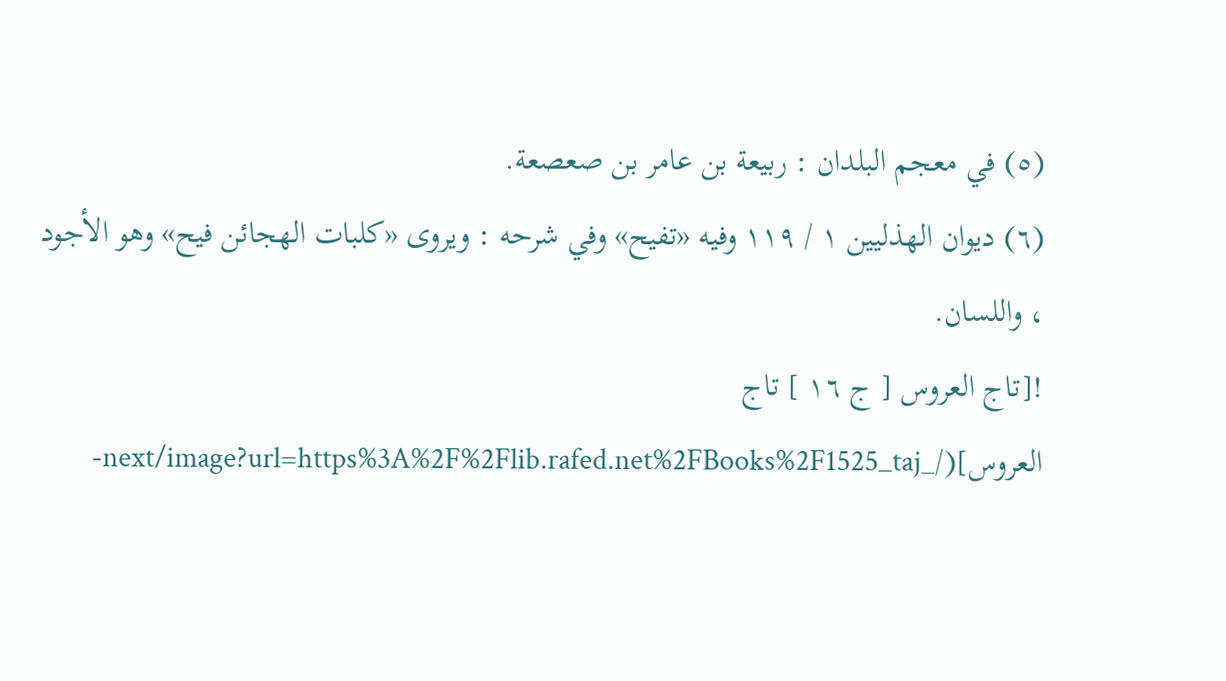(٥) في معجم البلدان : ربيعة بن عامر بن صعصعة.
(٦) ديوان الهذليين ١ / ١١٩ وفيه «تفيح» وفي شرحه : ويروى «كلبات الهجائن فيح» وهو الأجود ، واللسان.
![تاج العروس [ ج ١٦ ] تاج العروس](/_next/image?url=https%3A%2F%2Flib.rafed.net%2FBooks%2F1525_taj-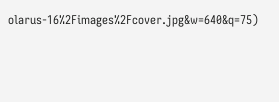olarus-16%2Fimages%2Fcover.jpg&w=640&q=75)